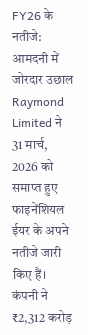FY26 के नतीजे: आमदनी में जोरदार उछाल
Raymond Limited ने 31 मार्च, 2026 को समाप्त हुए फाइनेंशियल ईयर के अपने नतीजे जारी किए हैं। कंपनी ने ₹2,312 करोड़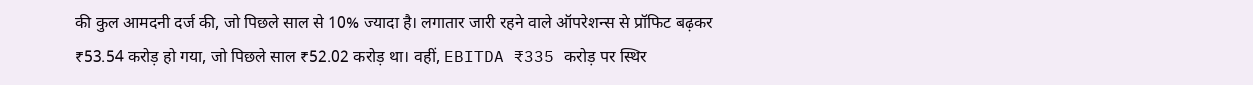की कुल आमदनी दर्ज की, जो पिछले साल से 10% ज्यादा है। लगातार जारी रहने वाले ऑपरेशन्स से प्रॉफिट बढ़कर ₹53.54 करोड़ हो गया, जो पिछले साल ₹52.02 करोड़ था। वहीं, EBITDA ₹335 करोड़ पर स्थिर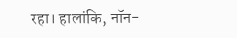रहा। हालांकि, नॉन-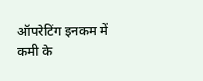ऑपरेटिंग इनकम में कमी के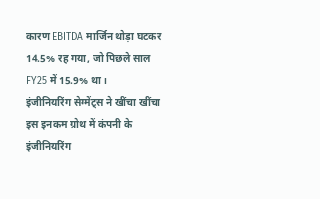कारण EBITDA मार्जिन थोड़ा घटकर 14.5% रह गया, जो पिछले साल FY25 में 15.9% था।
इंजीनियरिंग सेग्मेंट्स ने खींचा खींचा
इस इनकम ग्रोथ में कंपनी के इंजीनियरिंग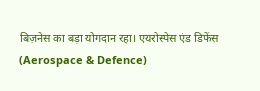बिज़नेस का बड़ा योगदान रहा। एयरोस्पेस एंड डिफेंस (Aerospace & Defence)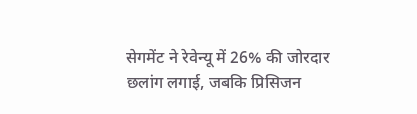सेगमेंट ने रेवेन्यू में 26% की जोरदार छलांग लगाई, जबकि प्रिसिजन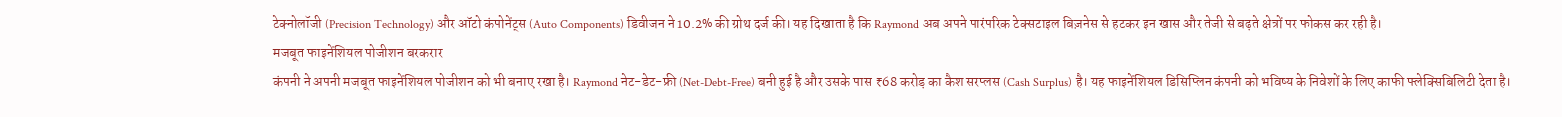टेक्नोलॉजी (Precision Technology) और ऑटो कंपोनेंट्स (Auto Components) डिवीजन ने 10.2% की ग्रोथ दर्ज की। यह दिखाता है कि Raymond अब अपने पारंपरिक टेक्सटाइल बिज़नेस से हटकर इन खास और तेजी से बढ़ते क्षेत्रों पर फोकस कर रही है।
मजबूत फाइनेंशियल पोजीशन बरकरार
कंपनी ने अपनी मजबूत फाइनेंशियल पोजीशन को भी बनाए रखा है। Raymond नेट-डेट-फ्री (Net-Debt-Free) बनी हुई है और उसके पास ₹68 करोड़ का कैश सरप्लस (Cash Surplus) है। यह फाइनेंशियल डिसिप्लिन कंपनी को भविष्य के निवेशों के लिए काफी फ्लेक्सिबिलिटी देता है।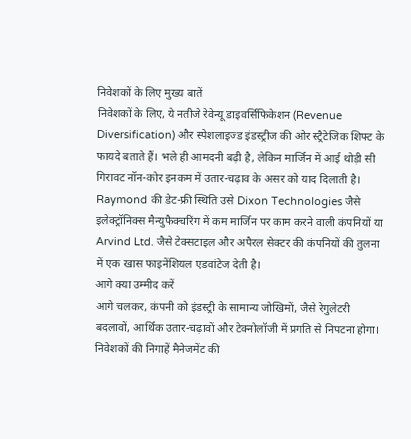निवेशकों के लिए मुख्य बातें
निवेशकों के लिए, ये नतीजे रेवेन्यू डाइवर्सिफिकेशन (Revenue Diversification) और स्पेशलाइज्ड इंडस्ट्रीज की ओर स्ट्रैटेजिक शिफ्ट के फायदे बताते हैं। भले ही आमदनी बढ़ी है, लेकिन मार्जिन में आई थोड़ी सी गिरावट नॉन-कोर इनकम में उतार-चढ़ाव के असर को याद दिलाती है। Raymond की डेट-फ्री स्थिति उसे Dixon Technologies जैसे इलेक्ट्रॉनिक्स मैन्युफैक्चरिंग में कम मार्जिन पर काम करने वाली कंपनियों या Arvind Ltd. जैसे टेक्सटाइल और अपैरल सेक्टर की कंपनियों की तुलना में एक खास फाइनेंशियल एडवांटेज देती है।
आगे क्या उम्मीद करें
आगे चलकर, कंपनी को इंडस्ट्री के सामान्य जोखिमों, जैसे रेगुलेटरी बदलावों, आर्थिक उतार-चढ़ावों और टेक्नोलॉजी में प्रगति से निपटना होगा। निवेशकों की निगाहें मैनेजमेंट की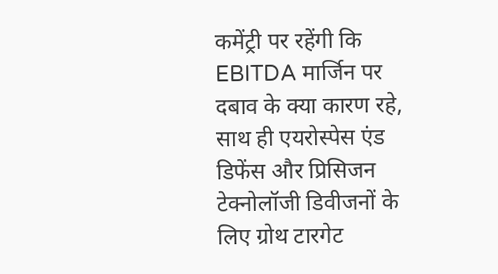कमेंट्री पर रहेंगी कि EBITDA मार्जिन पर दबाव के क्या कारण रहे, साथ ही एयरोस्पेस एंड डिफेंस और प्रिसिजन टेक्नोलॉजी डिवीजनों के लिए ग्रोथ टारगेट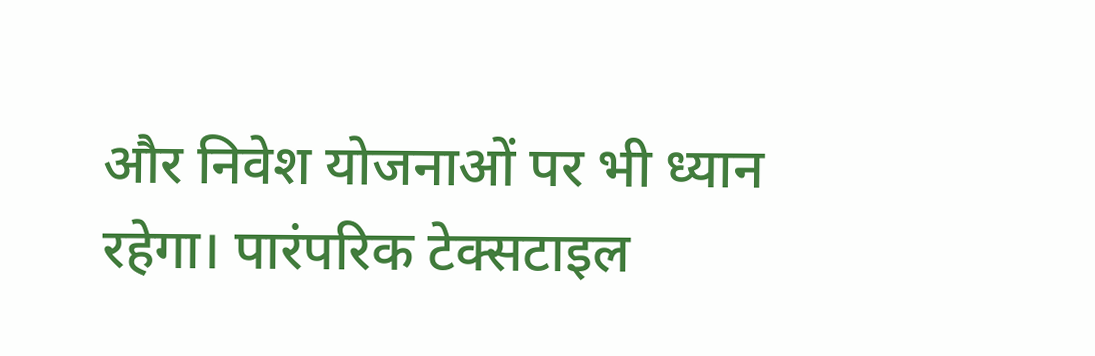और निवेश योजनाओं पर भी ध्यान रहेगा। पारंपरिक टेक्सटाइल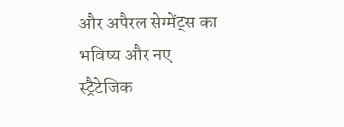और अपैरल सेग्मेंट्स का भविष्य और नए स्ट्रैटेजिक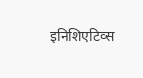इनिशिएटिव्स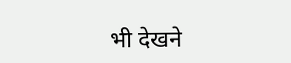भी देखने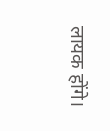लायक होंगे।